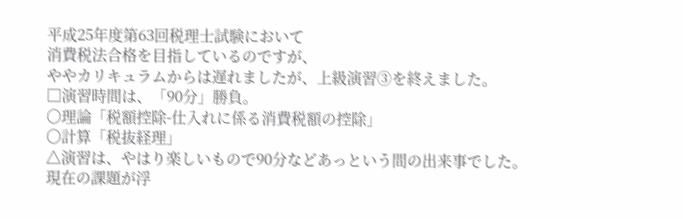平成25年度第63回税理士試験において
消費税法合格を目指しているのですが、
ややカリキュラムからは遅れましたが、上級演習③を終えました。
□演習時間は、「90分」勝負。
〇理論「税額控除-仕入れに係る消費税額の控除」
〇計算「税抜経理」
△演習は、やはり楽しいもので90分などあっという間の出来事でした。
現在の課題が浮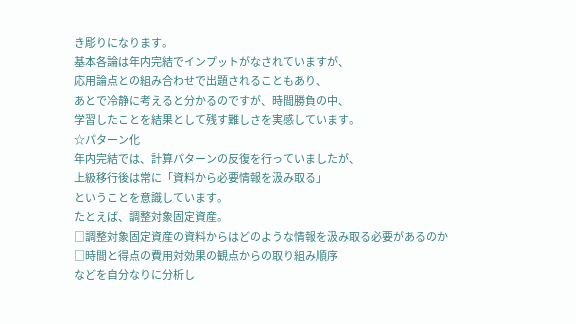き彫りになります。
基本各論は年内完結でインプットがなされていますが、
応用論点との組み合わせで出題されることもあり、
あとで冷静に考えると分かるのですが、時間勝負の中、
学習したことを結果として残す難しさを実感しています。
☆パターン化
年内完結では、計算パターンの反復を行っていましたが、
上級移行後は常に「資料から必要情報を汲み取る」
ということを意識しています。
たとえば、調整対象固定資産。
□調整対象固定資産の資料からはどのような情報を汲み取る必要があるのか
□時間と得点の費用対効果の観点からの取り組み順序
などを自分なりに分析し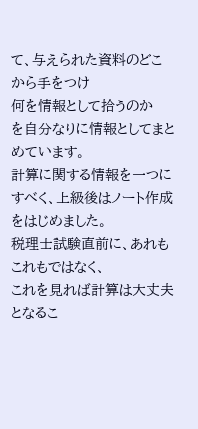て、与えられた資料のどこから手をつけ
何を情報として拾うのか
を自分なりに情報としてまとめています。
計算に関する情報を一つにすべく、上級後はノート作成をはじめました。
税理士試験直前に、あれもこれもではなく、
これを見れば計算は大丈夫となるこ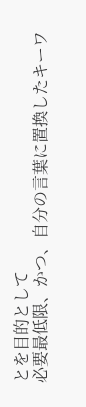とを目的として
必要最低限、かつ、自分の言葉に置換したキーワ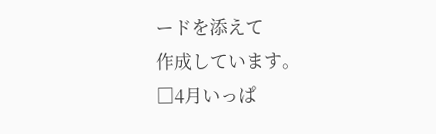ードを添えて
作成しています。
□4月いっぱ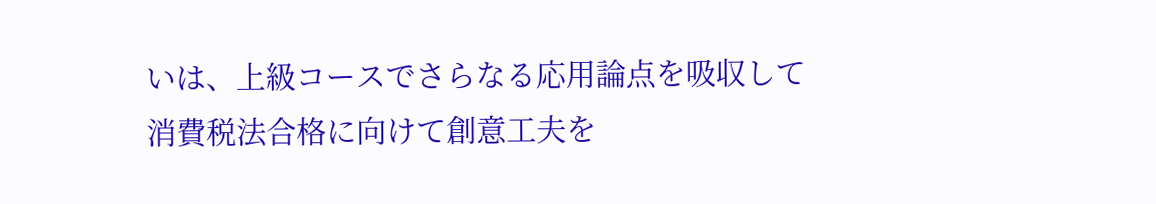いは、上級コースでさらなる応用論点を吸収して
消費税法合格に向けて創意工夫を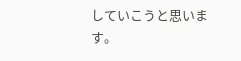していこうと思います。